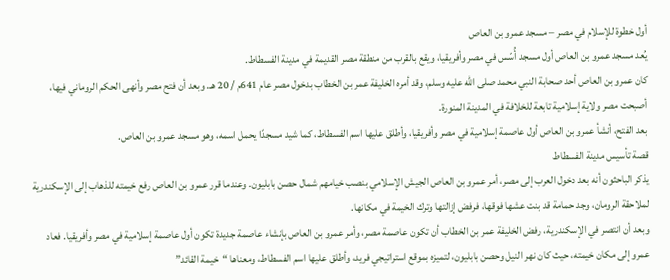أول خطوة للإسلام في مصر – مسجد عمرو بن العاص
يُعد مسجد عمرو بن العاص أول مسجد أُسّس في مصر وأفريقيا، ويقع بالقرب من منطقة مصر القديمة في مدينة الفسطاط.
كان عمرو بن العاص أحد صحابة النبي محمد صلى الله عليه وسلم، وقد أمره الخليفة عمر بن الخطاب بدخول مصر عام 641م / 20 هـ. وبعد أن فتح مصر وأنهى الحكم الروماني فيها، أصبحت مصر ولاية إسلامية تابعة للخلافة في المدينة المنورة.
بعد الفتح، أنشأ عمرو بن العاص أول عاصمة إسلامية في مصر وأفريقيا، وأطلق عليها اسم الفسطاط، كما شيد مسجدًا يحمل اسمه، وهو مسجد عمرو بن العاص.
قصة تأسيس مدينة الفسطاط
يذكر الباحثون أنه بعد دخول العرب إلى مصر، أمر عمرو بن العاص الجيش الإسلامي بنصب خيامهم شمال حصن بابليون. وعندما قرر عمرو بن العاص رفع خيمته للذهاب إلى الإسكندرية لملاحقة الرومان، وجد حمامة قد بنت عشها فوقها، فرفض إزالتها وترك الخيمة في مكانها.
وبعد أن انتصر في الإسكندرية، رفض الخليفة عمر بن الخطاب أن تكون عاصمة مصر، وأمر عمرو بن العاص بإنشاء عاصمة جديدة تكون أول عاصمة إسلامية في مصر وأفريقيا. فعاد عمرو إلى مكان خيمته، حيث كان نهر النيل وحصن بابليون، لتميزه بموقع استراتيجي فريد، وأطلق عليها اسم الفسطاط، ومعناها “خيمة القائد”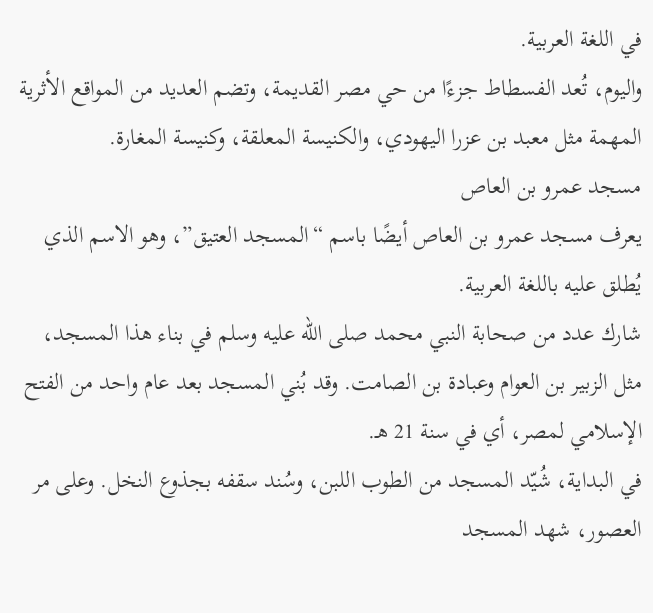في اللغة العربية.
واليوم، تُعد الفسطاط جزءًا من حي مصر القديمة، وتضم العديد من المواقع الأثرية المهمة مثل معبد بن عزرا اليهودي، والكنيسة المعلقة، وكنيسة المغارة.
مسجد عمرو بن العاص
يعرف مسجد عمرو بن العاص أيضًا باسم “المسجد العتيق”، وهو الاسم الذي يُطلق عليه باللغة العربية.
شارك عدد من صحابة النبي محمد صلى الله عليه وسلم في بناء هذا المسجد، مثل الزبير بن العوام وعبادة بن الصامت. وقد بُني المسجد بعد عام واحد من الفتح الإسلامي لمصر، أي في سنة 21 هـ.
في البداية، شُيّد المسجد من الطوب اللبن، وسُند سقفه بجذوع النخل. وعلى مر العصور، شهد المسجد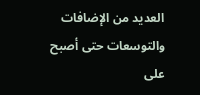العديد من الإضافات والتوسعات حتى أصبح على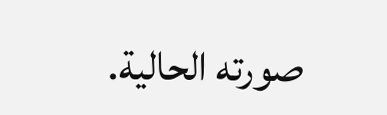صورته الحالية.